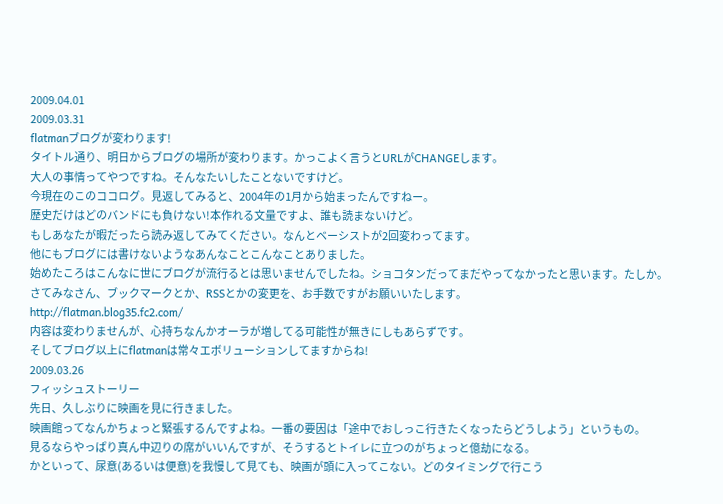2009.04.01
2009.03.31
flatmanブログが変わります!
タイトル通り、明日からブログの場所が変わります。かっこよく言うとURLがCHANGEします。
大人の事情ってやつですね。そんなたいしたことないですけど。
今現在のこのココログ。見返してみると、2004年の1月から始まったんですねー。
歴史だけはどのバンドにも負けない!本作れる文量ですよ、誰も読まないけど。
もしあなたが暇だったら読み返してみてください。なんとベーシストが2回変わってます。
他にもブログには書けないようなあんなことこんなことありました。
始めたころはこんなに世にブログが流行るとは思いませんでしたね。ショコタンだってまだやってなかったと思います。たしか。
さてみなさん、ブックマークとか、RSSとかの変更を、お手数ですがお願いいたします。
http://flatman.blog35.fc2.com/
内容は変わりませんが、心持ちなんかオーラが増してる可能性が無きにしもあらずです。
そしてブログ以上にflatmanは常々エボリューションしてますからね!
2009.03.26
フィッシュストーリー
先日、久しぶりに映画を見に行きました。
映画館ってなんかちょっと緊張するんですよね。一番の要因は「途中でおしっこ行きたくなったらどうしよう」というもの。
見るならやっぱり真ん中辺りの席がいいんですが、そうするとトイレに立つのがちょっと億劫になる。
かといって、尿意(あるいは便意)を我慢して見ても、映画が頭に入ってこない。どのタイミングで行こう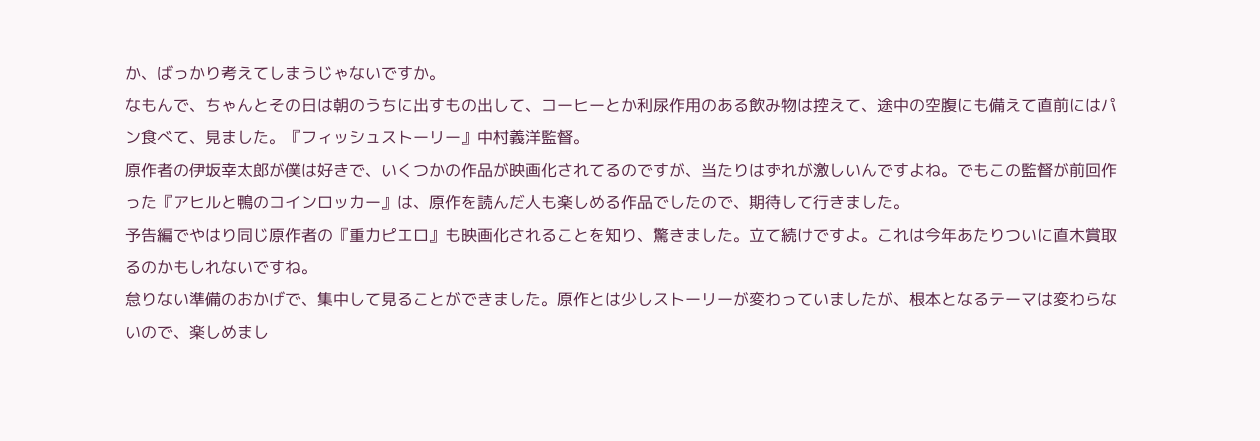か、ばっかり考えてしまうじゃないですか。
なもんで、ちゃんとその日は朝のうちに出すもの出して、コーヒーとか利尿作用のある飲み物は控えて、途中の空腹にも備えて直前にはパン食べて、見ました。『フィッシュストーリー』中村義洋監督。
原作者の伊坂幸太郎が僕は好きで、いくつかの作品が映画化されてるのですが、当たりはずれが激しいんですよね。でもこの監督が前回作った『アヒルと鴨のコインロッカー』は、原作を読んだ人も楽しめる作品でしたので、期待して行きました。
予告編でやはり同じ原作者の『重力ピエロ』も映画化されることを知り、驚きました。立て続けですよ。これは今年あたりついに直木賞取るのかもしれないですね。
怠りない準備のおかげで、集中して見ることができました。原作とは少しストーリーが変わっていましたが、根本となるテーマは変わらないので、楽しめまし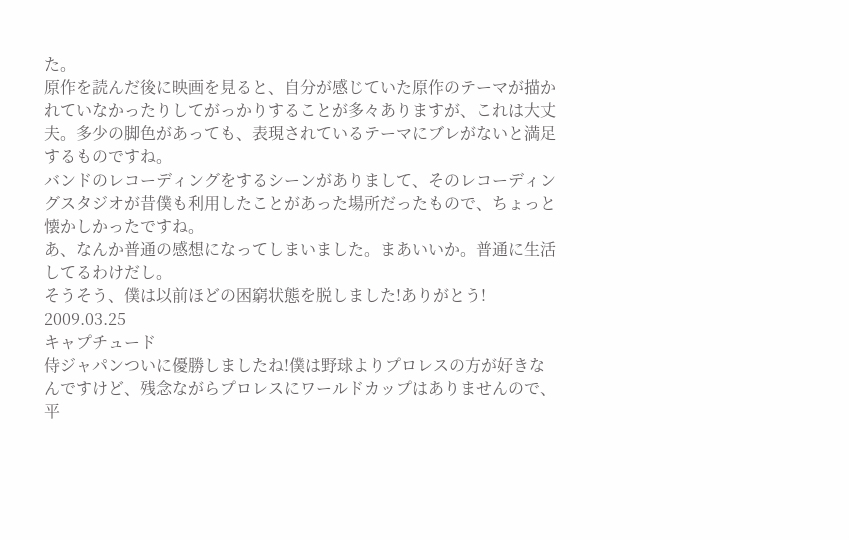た。
原作を読んだ後に映画を見ると、自分が感じていた原作のテーマが描かれていなかったりしてがっかりすることが多々ありますが、これは大丈夫。多少の脚色があっても、表現されているテーマにブレがないと満足するものですね。
バンドのレコーディングをするシーンがありまして、そのレコーディングスタジオが昔僕も利用したことがあった場所だったもので、ちょっと懐かしかったですね。
あ、なんか普通の感想になってしまいました。まあいいか。普通に生活してるわけだし。
そうそう、僕は以前ほどの困窮状態を脱しました!ありがとう!
2009.03.25
キャプチュード
侍ジャパンついに優勝しましたね!僕は野球よりプロレスの方が好きなんですけど、残念ながらプロレスにワールドカップはありませんので、平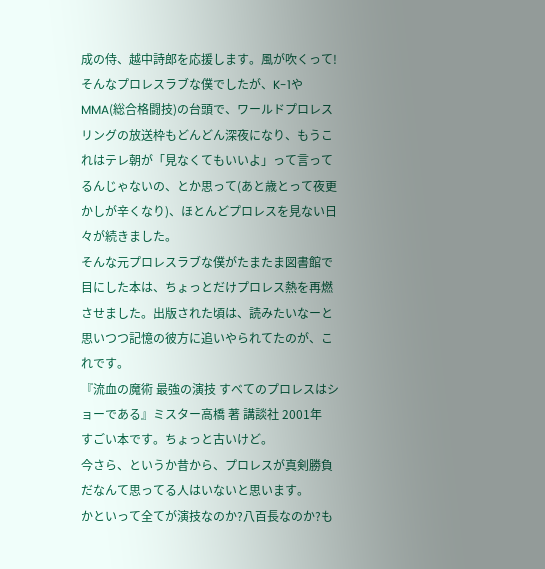成の侍、越中詩郎を応援します。風が吹くって!
そんなプロレスラブな僕でしたが、K-1やMMA(総合格闘技)の台頭で、ワールドプロレスリングの放送枠もどんどん深夜になり、もうこれはテレ朝が「見なくてもいいよ」って言ってるんじゃないの、とか思って(あと歳とって夜更かしが辛くなり)、ほとんどプロレスを見ない日々が続きました。
そんな元プロレスラブな僕がたまたま図書館で目にした本は、ちょっとだけプロレス熱を再燃させました。出版された頃は、読みたいなーと思いつつ記憶の彼方に追いやられてたのが、これです。
『流血の魔術 最強の演技 すべてのプロレスはショーである』ミスター高橋 著 講談社 2001年
すごい本です。ちょっと古いけど。
今さら、というか昔から、プロレスが真剣勝負だなんて思ってる人はいないと思います。
かといって全てが演技なのか?八百長なのか?も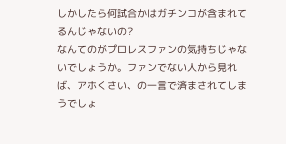しかしたら何試合かはガチンコが含まれてるんじゃないの?
なんてのがプロレスファンの気持ちじゃないでしょうか。ファンでない人から見れば、アホくさい、の一言で済まされてしまうでしょ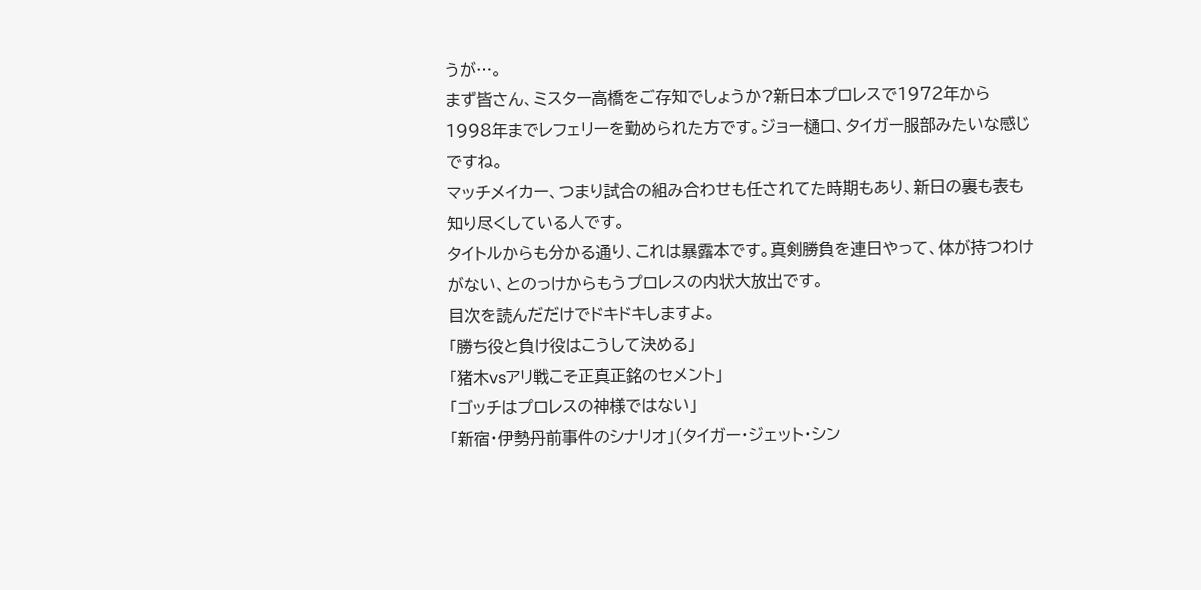うが…。
まず皆さん、ミスター高橋をご存知でしょうか?新日本プロレスで1972年から1998年までレフェリーを勤められた方です。ジョー樋口、タイガー服部みたいな感じですね。
マッチメイカー、つまり試合の組み合わせも任されてた時期もあり、新日の裏も表も知り尽くしている人です。
タイトルからも分かる通り、これは暴露本です。真剣勝負を連日やって、体が持つわけがない、とのっけからもうプロレスの内状大放出です。
目次を読んだだけでドキドキしますよ。
「勝ち役と負け役はこうして決める」
「猪木vsアリ戦こそ正真正銘のセメント」
「ゴッチはプロレスの神様ではない」
「新宿・伊勢丹前事件のシナリオ」(タイガー・ジェット・シン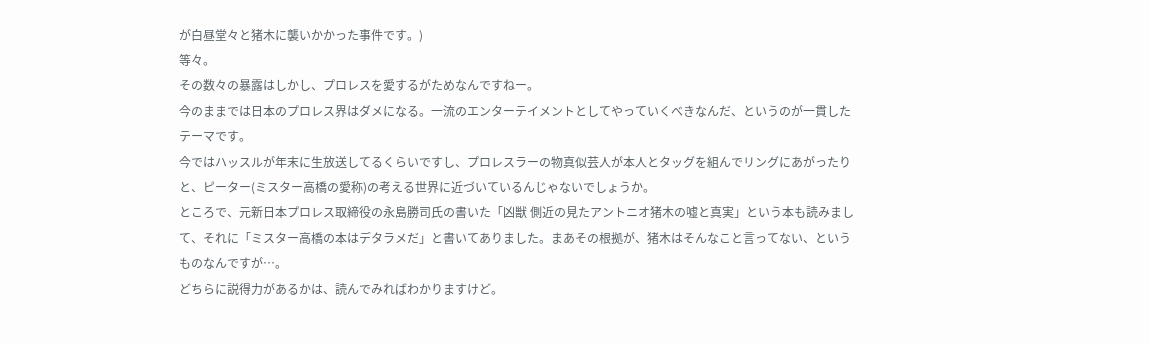が白昼堂々と猪木に襲いかかった事件です。)
等々。
その数々の暴露はしかし、プロレスを愛するがためなんですねー。
今のままでは日本のプロレス界はダメになる。一流のエンターテイメントとしてやっていくべきなんだ、というのが一貫したテーマです。
今ではハッスルが年末に生放送してるくらいですし、プロレスラーの物真似芸人が本人とタッグを組んでリングにあがったりと、ピーター(ミスター高橋の愛称)の考える世界に近づいているんじゃないでしょうか。
ところで、元新日本プロレス取締役の永島勝司氏の書いた「凶獣 側近の見たアントニオ猪木の嘘と真実」という本も読みまして、それに「ミスター高橋の本はデタラメだ」と書いてありました。まあその根拠が、猪木はそんなこと言ってない、というものなんですが…。
どちらに説得力があるかは、読んでみればわかりますけど。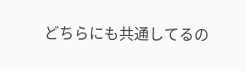どちらにも共通してるの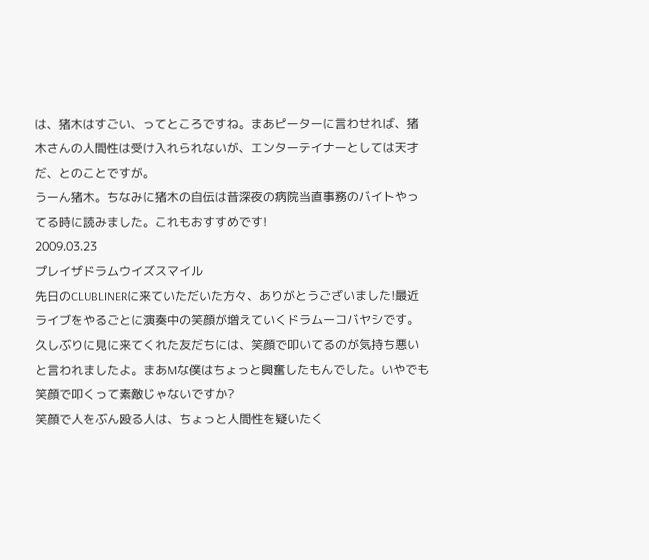は、猪木はすごい、ってところですね。まあピーターに言わせれば、猪木さんの人間性は受け入れられないが、エンターテイナーとしては天才だ、とのことですが。
うーん猪木。ちなみに猪木の自伝は昔深夜の病院当直事務のバイトやってる時に読みました。これもおすすめです!
2009.03.23
プレイザドラムウイズスマイル
先日のCLUBLINERに来ていただいた方々、ありがとうございました!最近ライブをやるごとに演奏中の笑顔が増えていくドラムーコバヤシです。
久しぶりに見に来てくれた友だちには、笑顔で叩いてるのが気持ち悪いと言われましたよ。まあMな僕はちょっと興奮したもんでした。いやでも笑顔で叩くって素敵じゃないですか?
笑顔で人をぶん殴る人は、ちょっと人間性を疑いたく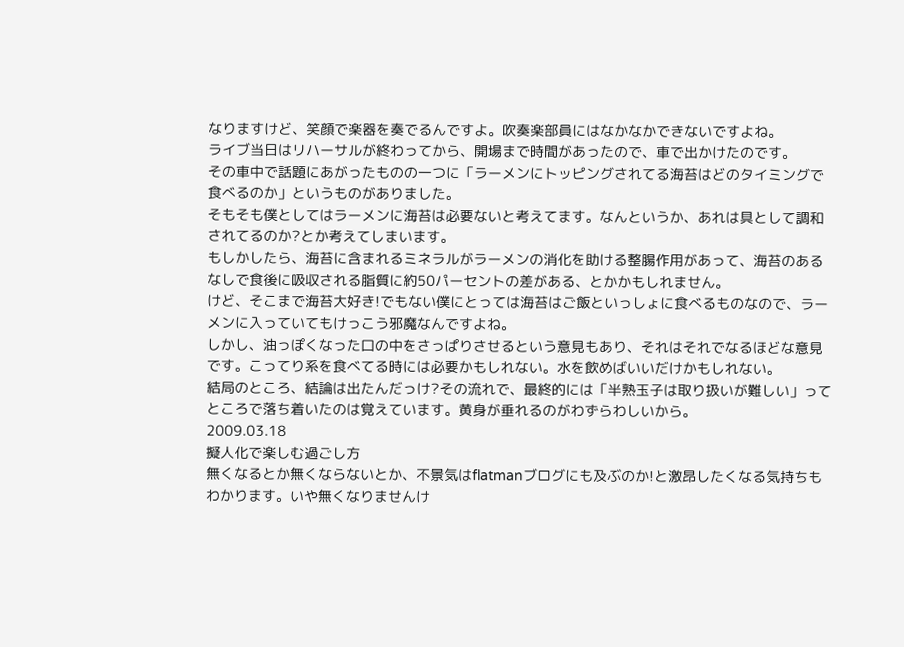なりますけど、笑顔で楽器を奏でるんですよ。吹奏楽部員にはなかなかできないですよね。
ライブ当日はリハーサルが終わってから、開場まで時間があったので、車で出かけたのです。
その車中で話題にあがったものの一つに「ラーメンにトッピングされてる海苔はどのタイミングで食べるのか」というものがありました。
そもそも僕としてはラーメンに海苔は必要ないと考えてます。なんというか、あれは具として調和されてるのか?とか考えてしまいます。
もしかしたら、海苔に含まれるミネラルがラーメンの消化を助ける整腸作用があって、海苔のあるなしで食後に吸収される脂質に約50パーセントの差がある、とかかもしれません。
けど、そこまで海苔大好き!でもない僕にとっては海苔はご飯といっしょに食べるものなので、ラーメンに入っていてもけっこう邪魔なんですよね。
しかし、油っぽくなった口の中をさっぱりさせるという意見もあり、それはそれでなるほどな意見です。こってり系を食べてる時には必要かもしれない。水を飲めばいいだけかもしれない。
結局のところ、結論は出たんだっけ?その流れで、最終的には「半熟玉子は取り扱いが難しい」ってところで落ち着いたのは覚えています。黄身が垂れるのがわずらわしいから。
2009.03.18
擬人化で楽しむ過ごし方
無くなるとか無くならないとか、不景気はflatmanブログにも及ぶのか!と激昂したくなる気持ちもわかります。いや無くなりませんけ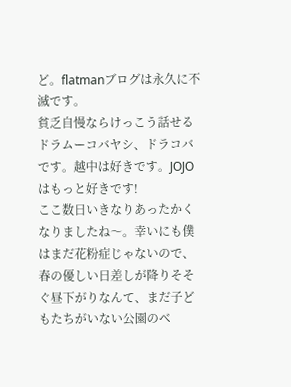ど。flatmanブログは永久に不滅です。
貧乏自慢ならけっこう話せるドラムーコバヤシ、ドラコバです。越中は好きです。JOJOはもっと好きです!
ここ数日いきなりあったかくなりましたね〜。幸いにも僕はまだ花粉症じゃないので、春の優しい日差しが降りそそぐ昼下がりなんて、まだ子どもたちがいない公園のベ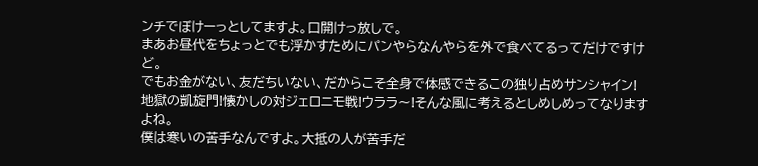ンチでぼけーっとしてますよ。口開けっ放しで。
まあお昼代をちょっとでも浮かすためにパンやらなんやらを外で食べてるってだけですけど。
でもお金がない、友だちいない、だからこそ全身で体感できるこの独り占めサンシャイン!地獄の凱旋門!懐かしの対ジェロニモ戦!ウララ〜!そんな風に考えるとしめしめってなりますよね。
僕は寒いの苦手なんですよ。大抵の人が苦手だ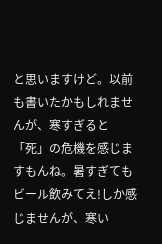と思いますけど。以前も書いたかもしれませんが、寒すぎると「死」の危機を感じますもんね。暑すぎてもビール飲みてえ!しか感じませんが、寒い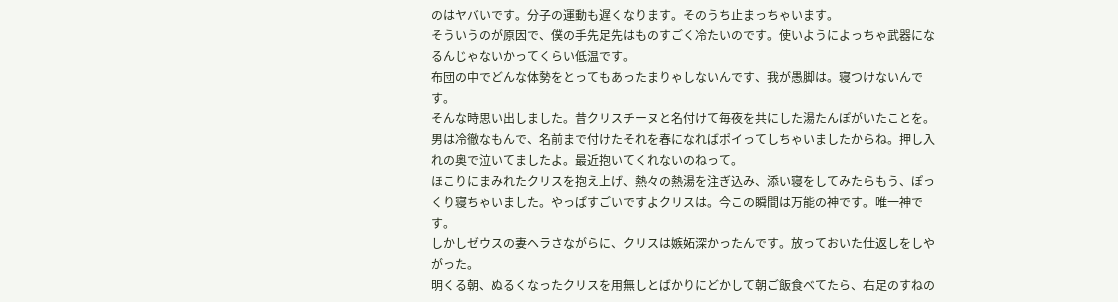のはヤバいです。分子の運動も遅くなります。そのうち止まっちゃいます。
そういうのが原因で、僕の手先足先はものすごく冷たいのです。使いようによっちゃ武器になるんじゃないかってくらい低温です。
布団の中でどんな体勢をとってもあったまりゃしないんです、我が愚脚は。寝つけないんです。
そんな時思い出しました。昔クリスチーヌと名付けて毎夜を共にした湯たんぽがいたことを。
男は冷徹なもんで、名前まで付けたそれを春になればポイってしちゃいましたからね。押し入れの奥で泣いてましたよ。最近抱いてくれないのねって。
ほこりにまみれたクリスを抱え上げ、熱々の熱湯を注ぎ込み、添い寝をしてみたらもう、ぽっくり寝ちゃいました。やっぱすごいですよクリスは。今この瞬間は万能の神です。唯一神です。
しかしゼウスの妻ヘラさながらに、クリスは嫉妬深かったんです。放っておいた仕返しをしやがった。
明くる朝、ぬるくなったクリスを用無しとばかりにどかして朝ご飯食べてたら、右足のすねの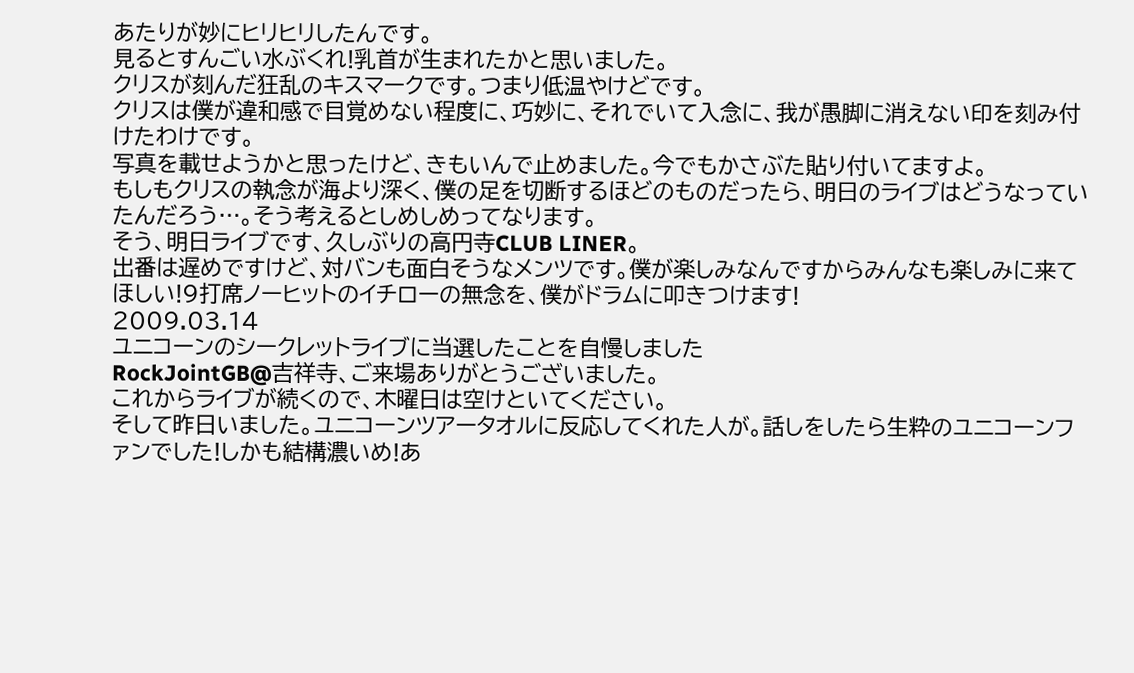あたりが妙にヒリヒリしたんです。
見るとすんごい水ぶくれ!乳首が生まれたかと思いました。
クリスが刻んだ狂乱のキスマークです。つまり低温やけどです。
クリスは僕が違和感で目覚めない程度に、巧妙に、それでいて入念に、我が愚脚に消えない印を刻み付けたわけです。
写真を載せようかと思ったけど、きもいんで止めました。今でもかさぶた貼り付いてますよ。
もしもクリスの執念が海より深く、僕の足を切断するほどのものだったら、明日のライブはどうなっていたんだろう…。そう考えるとしめしめってなります。
そう、明日ライブです、久しぶりの高円寺CLUB LINER。
出番は遅めですけど、対バンも面白そうなメンツです。僕が楽しみなんですからみんなも楽しみに来てほしい!9打席ノーヒットのイチローの無念を、僕がドラムに叩きつけます!
2009.03.14
ユニコーンのシークレットライブに当選したことを自慢しました
RockJointGB@吉祥寺、ご来場ありがとうございました。
これからライブが続くので、木曜日は空けといてください。
そして昨日いました。ユニコーンツアータオルに反応してくれた人が。話しをしたら生粋のユニコーンファンでした!しかも結構濃いめ!あ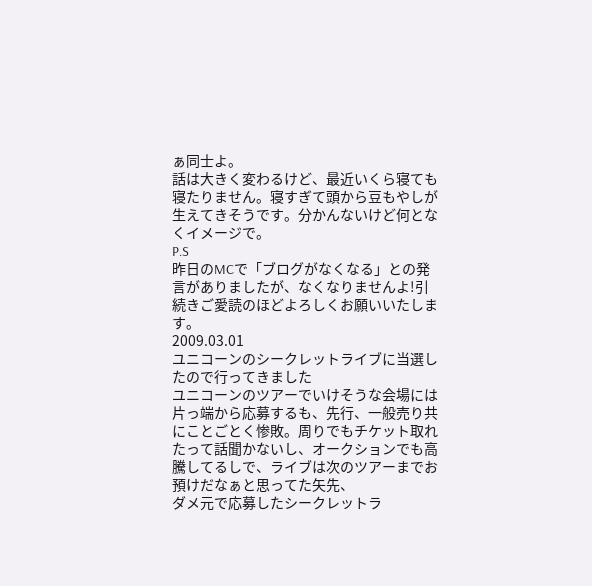ぁ同士よ。
話は大きく変わるけど、最近いくら寝ても寝たりません。寝すぎて頭から豆もやしが生えてきそうです。分かんないけど何となくイメージで。
P.S
昨日のMCで「ブログがなくなる」との発言がありましたが、なくなりませんよ!引続きご愛読のほどよろしくお願いいたします。
2009.03.01
ユニコーンのシークレットライブに当選したので行ってきました
ユニコーンのツアーでいけそうな会場には片っ端から応募するも、先行、一般売り共にことごとく惨敗。周りでもチケット取れたって話聞かないし、オークションでも高騰してるしで、ライブは次のツアーまでお預けだなぁと思ってた矢先、
ダメ元で応募したシークレットラ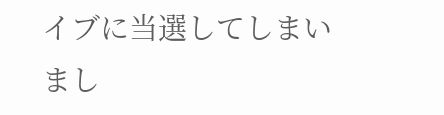イブに当選してしまいまし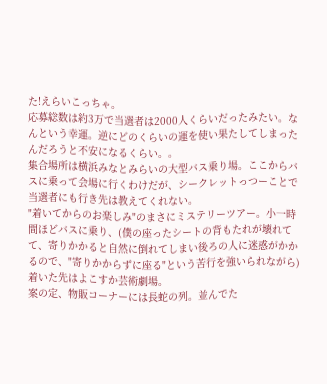た!えらいこっちゃ。
応募総数は約3万で当選者は2000人くらいだったみたい。なんという幸運。逆にどのくらいの運を使い果たしてしまったんだろうと不安になるくらい。。
集合場所は横浜みなとみらいの大型バス乗り場。ここからバスに乗って会場に行くわけだが、シークレットっつーことで当選者にも行き先は教えてくれない。
"着いてからのお楽しみ"のまさにミステリーツアー。小一時間ほどバスに乗り、(僕の座ったシートの背もたれが壊れてて、寄りかかると自然に倒れてしまい後ろの人に迷惑がかかるので、"寄りかからずに座る"という苦行を強いられながら)着いた先はよこすか芸術劇場。
案の定、物販コーナーには長蛇の列。並んでた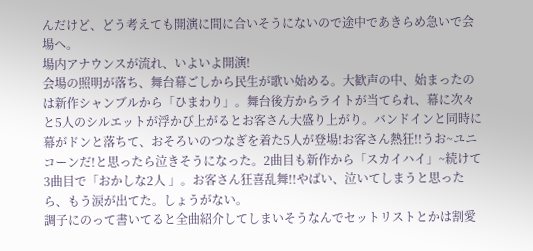んだけど、どう考えても開演に間に合いそうにないので途中であきらめ急いで会場へ。
場内アナウンスが流れ、いよいよ開演!
会場の照明が落ち、舞台幕ごしから民生が歌い始める。大歓声の中、始まったのは新作シャンブルから「ひまわり」。舞台後方からライトが当てられ、幕に次々と5人のシルエットが浮かび上がるとお客さん大盛り上がり。バンドインと同時に幕がドンと落ちて、おそろいのつなぎを着た5人が登場!お客さん熱狂!!うお~ユニコーンだ!と思ったら泣きそうになった。2曲目も新作から「スカイハイ」~続けて3曲目で「おかしな2人 」。お客さん狂喜乱舞!!やばい、泣いてしまうと思ったら、もう涙が出てた。しょうがない。
調子にのって書いてると全曲紹介してしまいそうなんでセットリストとかは割愛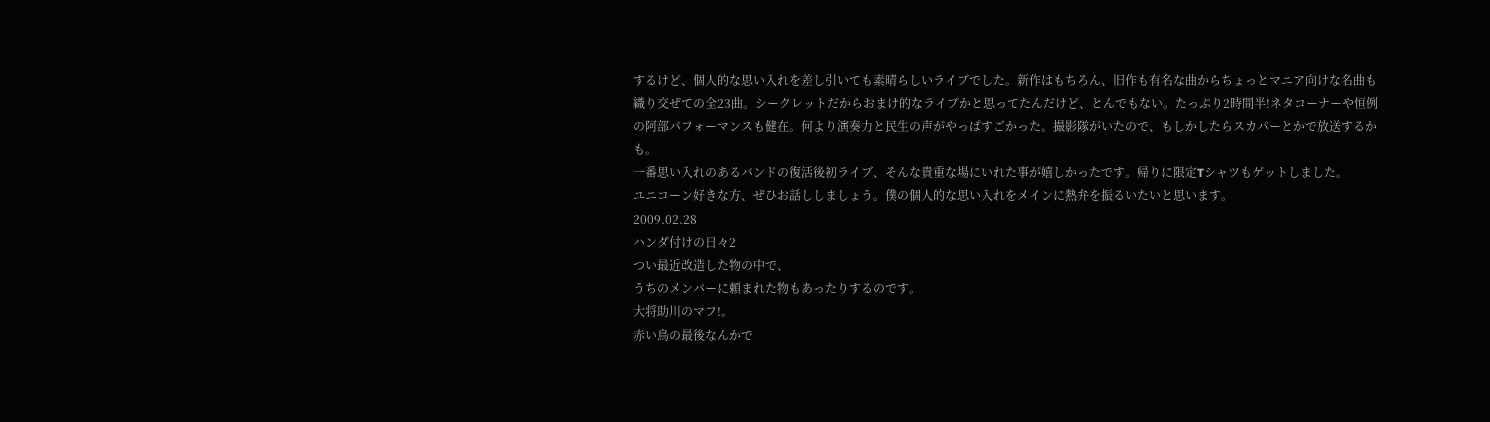するけど、個人的な思い入れを差し引いても素晴らしいライブでした。新作はもちろん、旧作も有名な曲からちょっとマニア向けな名曲も織り交ぜての全23曲。シークレットだからおまけ的なライブかと思ってたんだけど、とんでもない。たっぷり2時間半!ネタコーナーや恒例の阿部パフォーマンスも健在。何より演奏力と民生の声がやっぱすごかった。撮影隊がいたので、もしかしたらスカパーとかで放送するかも。
一番思い入れのあるバンドの復活後初ライブ、そんな貴重な場にいれた事が嬉しかったです。帰りに限定Tシャツもゲットしました。
ユニコーン好きな方、ぜひお話ししましょう。僕の個人的な思い入れをメインに熱弁を振るいたいと思います。
2009.02.28
ハンダ付けの日々2
つい最近改造した物の中で、
うちのメンバーに頼まれた物もあったりするのです。
大将助川のマフ!。
赤い鳥の最後なんかで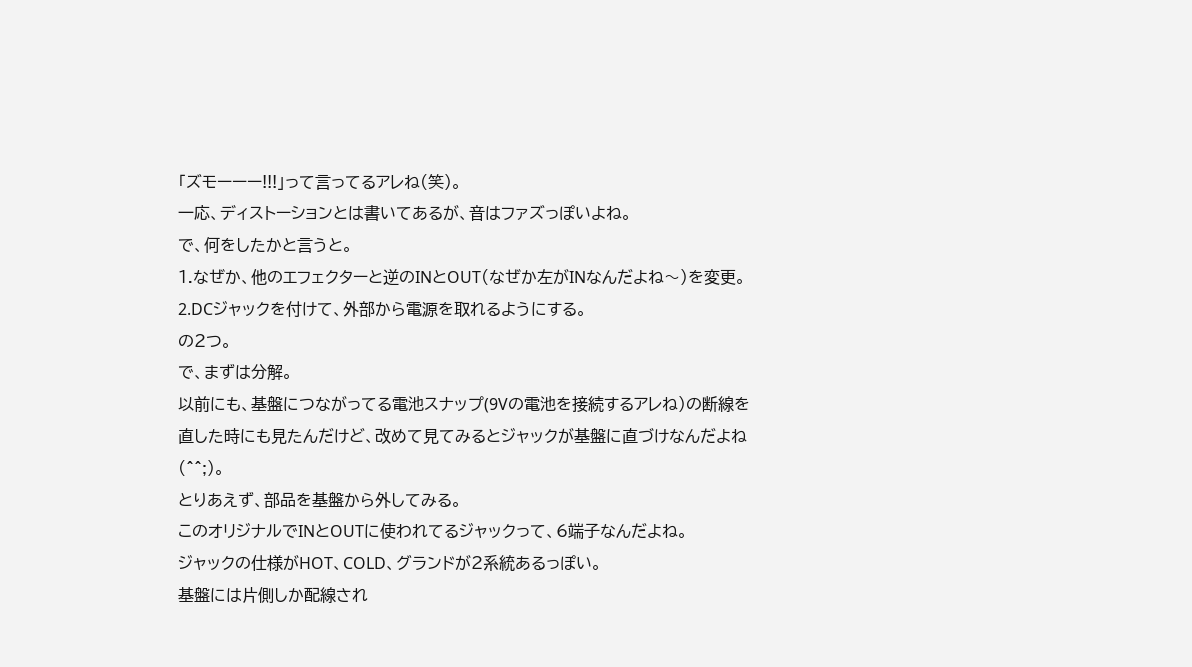「ズモーーー!!!」って言ってるアレね(笑)。
一応、ディストーションとは書いてあるが、音はファズっぽいよね。
で、何をしたかと言うと。
1.なぜか、他のエフェクターと逆のINとOUT(なぜか左がINなんだよね〜)を変更。
2.DCジャックを付けて、外部から電源を取れるようにする。
の2つ。
で、まずは分解。
以前にも、基盤につながってる電池スナップ(9Vの電池を接続するアレね)の断線を
直した時にも見たんだけど、改めて見てみるとジャックが基盤に直づけなんだよね(^^;)。
とりあえず、部品を基盤から外してみる。
このオリジナルでINとOUTに使われてるジャックって、6端子なんだよね。
ジャックの仕様がHOT、COLD、グランドが2系統あるっぽい。
基盤には片側しか配線され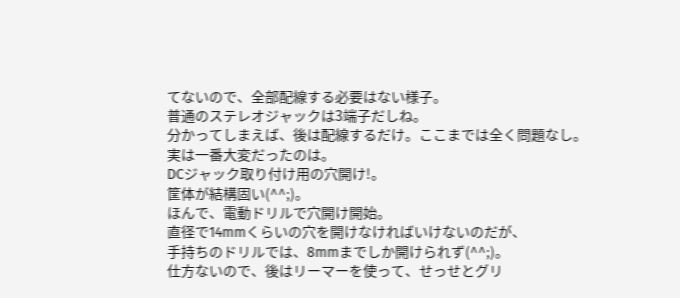てないので、全部配線する必要はない様子。
普通のステレオジャックは3端子だしね。
分かってしまえば、後は配線するだけ。ここまでは全く問題なし。
実は一番大変だったのは。
DCジャック取り付け用の穴開け!。
筐体が結構固い(^^;)。
ほんで、電動ドリルで穴開け開始。
直径で14mmくらいの穴を開けなければいけないのだが、
手持ちのドリルでは、8mmまでしか開けられず(^^;)。
仕方ないので、後はリーマーを使って、せっせとグリ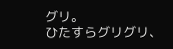グリ。
ひたすらグリグリ、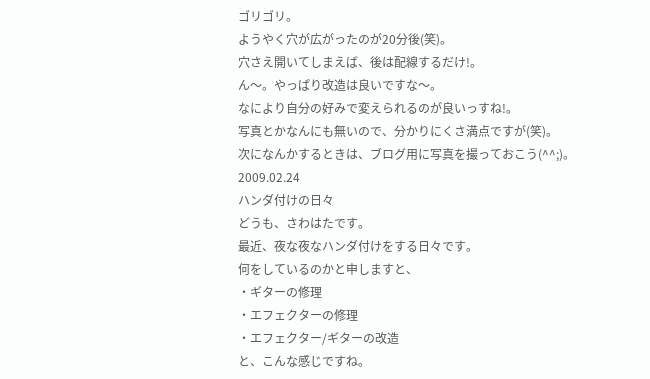ゴリゴリ。
ようやく穴が広がったのが20分後(笑)。
穴さえ開いてしまえば、後は配線するだけ!。
ん〜。やっぱり改造は良いですな〜。
なにより自分の好みで変えられるのが良いっすね!。
写真とかなんにも無いので、分かりにくさ満点ですが(笑)。
次になんかするときは、ブログ用に写真を撮っておこう(^^;)。
2009.02.24
ハンダ付けの日々
どうも、さわはたです。
最近、夜な夜なハンダ付けをする日々です。
何をしているのかと申しますと、
・ギターの修理
・エフェクターの修理
・エフェクター/ギターの改造
と、こんな感じですね。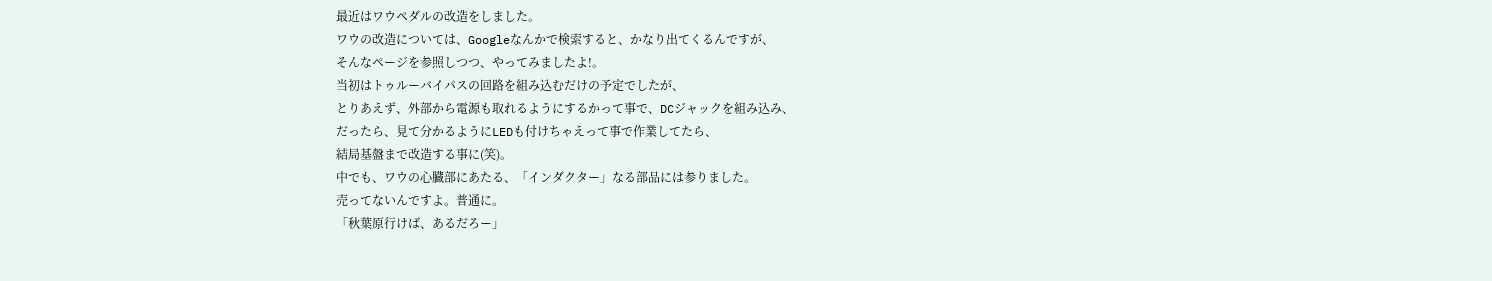最近はワウペダルの改造をしました。
ワウの改造については、Googleなんかで検索すると、かなり出てくるんですが、
そんなページを参照しつつ、やってみましたよ!。
当初はトゥルーバイパスの回路を組み込むだけの予定でしたが、
とりあえず、外部から電源も取れるようにするかって事で、DCジャックを組み込み、
だったら、見て分かるようにLEDも付けちゃえって事で作業してたら、
結局基盤まで改造する事に(笑)。
中でも、ワウの心臓部にあたる、「インダクター」なる部品には参りました。
売ってないんですよ。普通に。
「秋葉原行けば、あるだろー」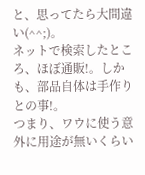と、思ってたら大間違い(^^;)。
ネットで検索したところ、ほぼ通販!。しかも、部品自体は手作りとの事!。
つまり、ワウに使う意外に用途が無いくらい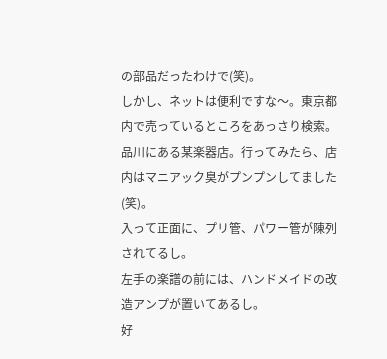の部品だったわけで(笑)。
しかし、ネットは便利ですな〜。東京都内で売っているところをあっさり検索。
品川にある某楽器店。行ってみたら、店内はマニアック臭がプンプンしてました(笑)。
入って正面に、プリ管、パワー管が陳列されてるし。
左手の楽譜の前には、ハンドメイドの改造アンプが置いてあるし。
好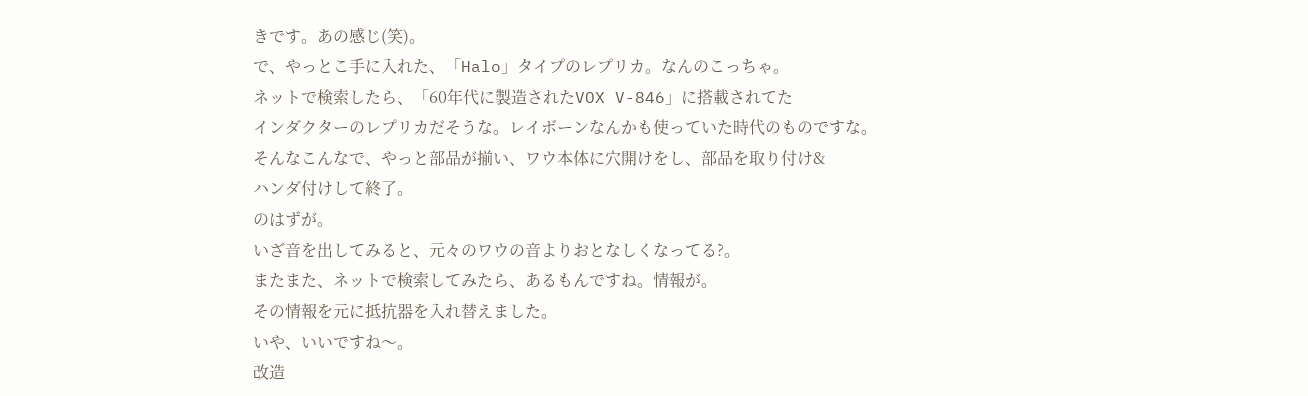きです。あの感じ(笑)。
で、やっとこ手に入れた、「Halo」タイプのレプリカ。なんのこっちゃ。
ネットで検索したら、「60年代に製造されたVOX V-846」に搭載されてた
インダクターのレプリカだそうな。レイボーンなんかも使っていた時代のものですな。
そんなこんなで、やっと部品が揃い、ワウ本体に穴開けをし、部品を取り付け&
ハンダ付けして終了。
のはずが。
いざ音を出してみると、元々のワウの音よりおとなしくなってる?。
またまた、ネットで検索してみたら、あるもんですね。情報が。
その情報を元に抵抗器を入れ替えました。
いや、いいですね〜。
改造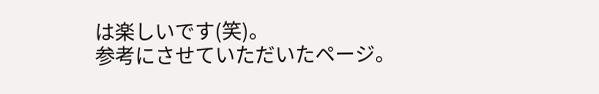は楽しいです(笑)。
参考にさせていただいたページ。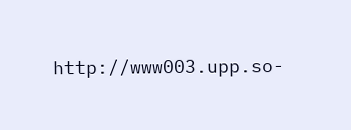http://www003.upp.so-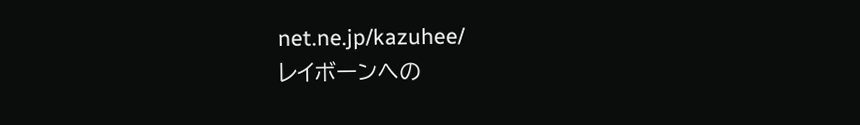net.ne.jp/kazuhee/
レイボーンへの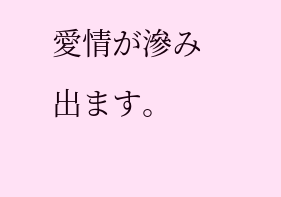愛情が滲み出ます。